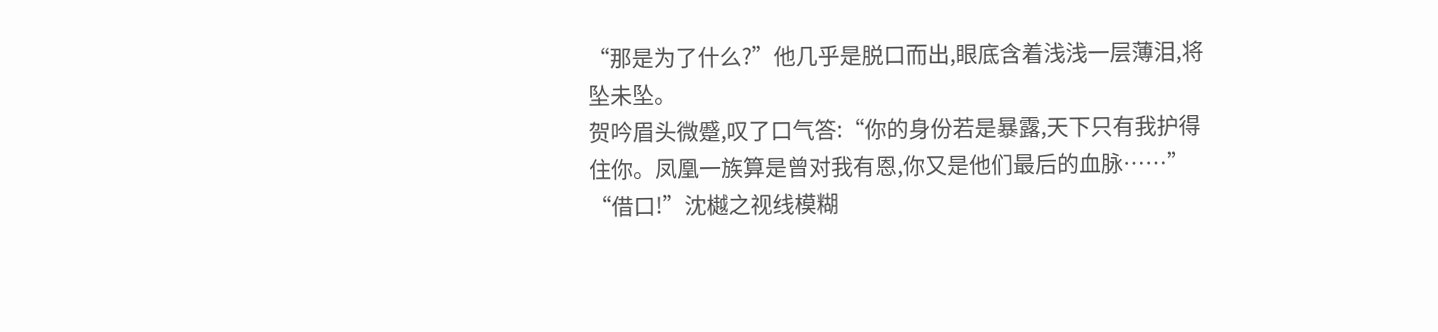“那是为了什么?”他几乎是脱口而出,眼底含着浅浅一层薄泪,将坠未坠。
贺吟眉头微蹙,叹了口气答:“你的身份若是暴露,天下只有我护得住你。凤凰一族算是曾对我有恩,你又是他们最后的血脉……”
“借口!”沈樾之视线模糊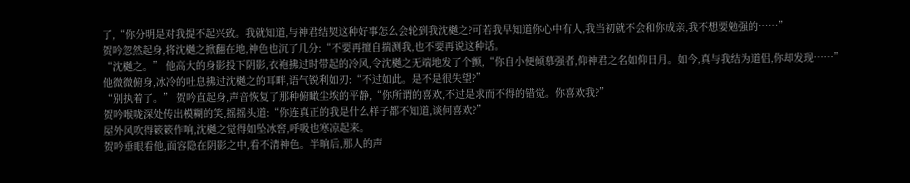了,“你分明是对我提不起兴致。我就知道,与神君结契这种好事怎么会轮到我沈樾之?可若我早知道你心中有人,我当初就不会和你成亲,我不想要勉强的……”
贺吟忽然起身,将沈樾之掀翻在地,神色也沉了几分:“不要再擅自揣测我,也不要再说这种话。
“沈樾之。” 他高大的身影投下阴影,衣袍拂过时带起的冷风,令沈樾之无端地发了个颤,“你自小便倾慕强者,仰神君之名如仰日月。如今,真与我结为道侣,你却发现……”
他微微俯身,冰冷的吐息拂过沈樾之的耳畔,语气锐利如刃:“不过如此。是不是很失望?”
“别执着了。” 贺吟直起身,声音恢复了那种俯瞰尘埃的平静,“你所谓的喜欢,不过是求而不得的错觉。你喜欢我?”
贺吟喉咙深处传出模糊的笑,摇摇头道:“你连真正的我是什么样子都不知道,谈何喜欢?”
屋外风吹得簌簌作响,沈樾之觉得如坠冰窖,呼吸也寒凉起来。
贺吟垂眼看他,面容隐在阴影之中,看不清神色。半晌后,那人的声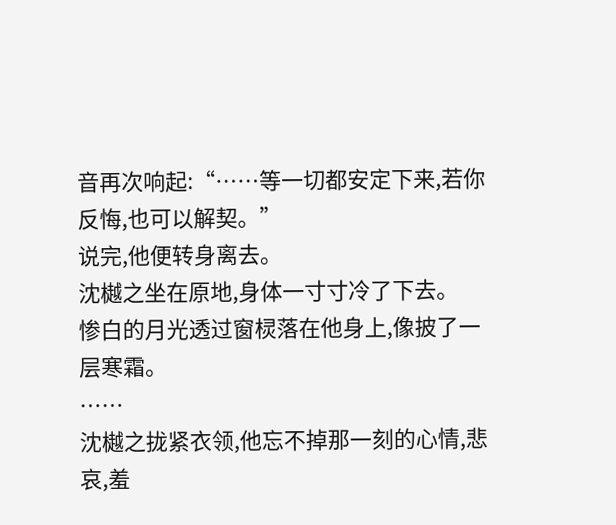音再次响起:“……等一切都安定下来,若你反悔,也可以解契。”
说完,他便转身离去。
沈樾之坐在原地,身体一寸寸冷了下去。
惨白的月光透过窗棂落在他身上,像披了一层寒霜。
……
沈樾之拢紧衣领,他忘不掉那一刻的心情,悲哀,羞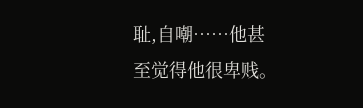耻,自嘲……他甚至觉得他很卑贱。